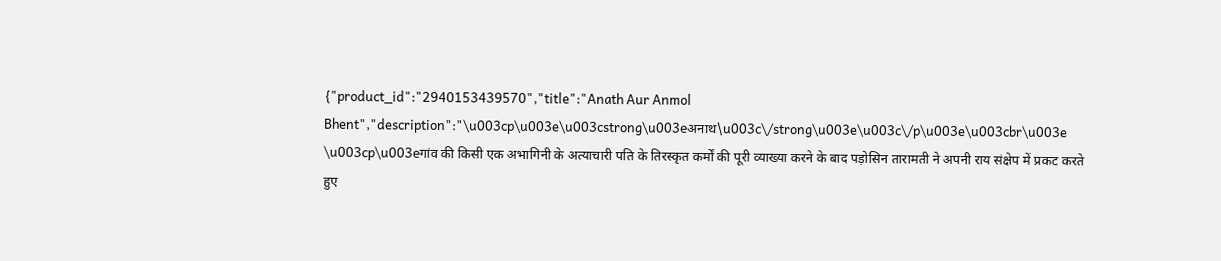{"product_id":"2940153439570","title":"Anath Aur Anmol Bhent","description":"\u003cp\u003e\u003cstrong\u003eअनाथ\u003c\/strong\u003e\u003c\/p\u003e\u003cbr\u003e \u003cp\u003eगांव की किसी एक अभागिनी के अत्याचारी पति के तिरस्कृत कर्मों की पूरी व्याख्या करने के बाद पड़ोसिन तारामती ने अपनी राय संक्षेप में प्रकट करते हुए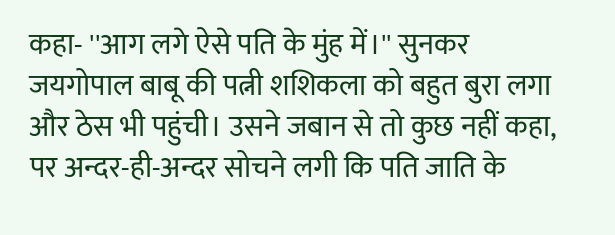कहा- ''आग लगे ऐसे पति के मुंह में।'' सुनकर जयगोपाल बाबू की पत्नी शशिकला को बहुत बुरा लगा और ठेस भी पहुंची। उसने जबान से तो कुछ नहीं कहा, पर अन्दर-ही-अन्दर सोचने लगी कि पति जाति के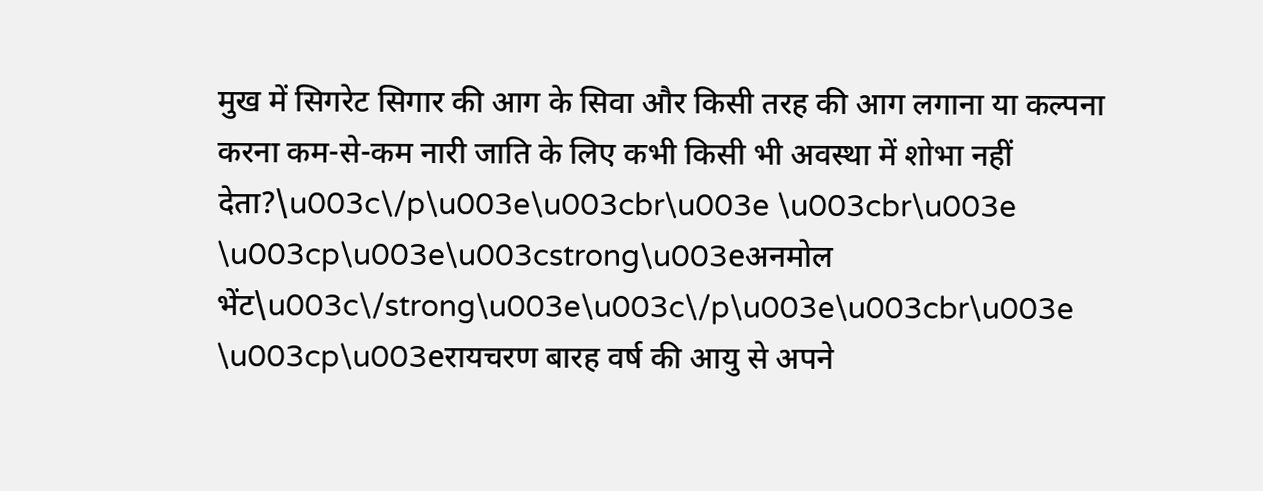मुख में सिगरेट सिगार की आग के सिवा और किसी तरह की आग लगाना या कल्पना करना कम-से-कम नारी जाति के लिए कभी किसी भी अवस्था में शोभा नहीं देता?\u003c\/p\u003e\u003cbr\u003e \u003cbr\u003e \u003cp\u003e\u003cstrong\u003eअनमोल भेंट\u003c\/strong\u003e\u003c\/p\u003e\u003cbr\u003e \u003cp\u003eरायचरण बारह वर्ष की आयु से अपने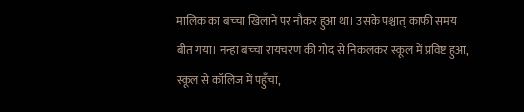मालिक का बच्‍चा खिलाने पर नौकर हुआ था। उसके पश्चात् काफी समय बीत गया। नन्हा बच्‍चा रायचरण की गोद से निकलकर स्कूल में प्रविष्ट हुआ, स्कूल से कॉलिज में पहुँचा,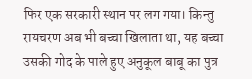फिर एक सरकारी स्थान पर लग गया। किन्तु रायचरण अब भी बच्‍चा खिलाता था, यह बच्‍चा उसकी गोद के पाले हुए अनुकूल बाबू का पुत्र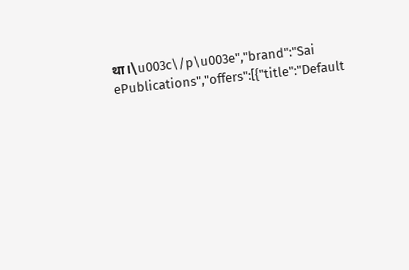था।\u003c\/p\u003e","brand":"Sai ePublications","offers":[{"title":"Default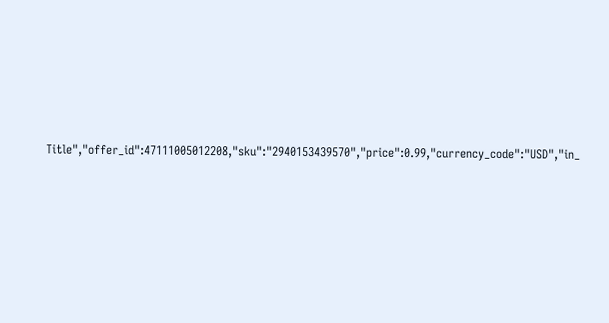Title","offer_id":47111005012208,"sku":"2940153439570","price":0.99,"currency_code":"USD","in_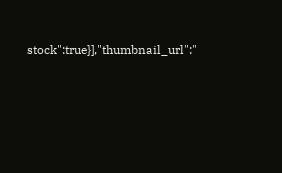stock":true}],"thumbnail_url":"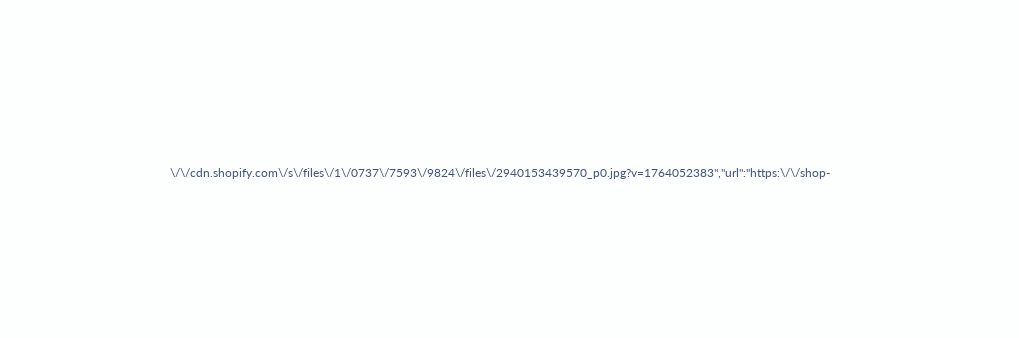\/\/cdn.shopify.com\/s\/files\/1\/0737\/7593\/9824\/files\/2940153439570_p0.jpg?v=1764052383","url":"https:\/\/shop-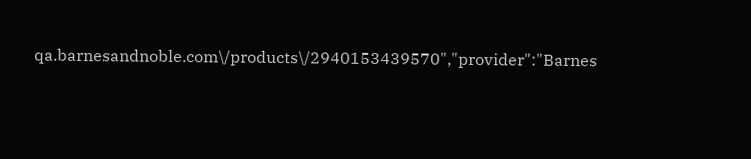qa.barnesandnoble.com\/products\/2940153439570","provider":"Barnes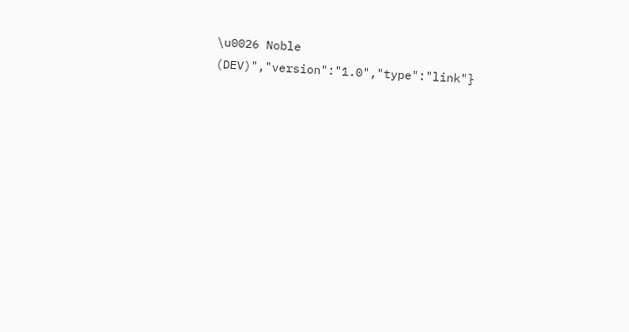\u0026 Noble (DEV)","version":"1.0","type":"link"}